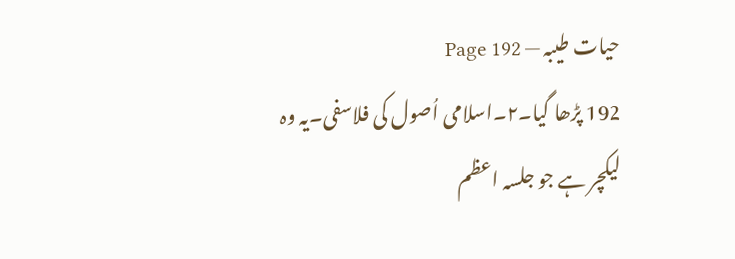حیات طیبہ — Page 192
192 پڑھا گیا۔۲۔اسلامی اُصول کی فلاسفی۔یہ وہ لیکچر ہے جو جلسہ اعظم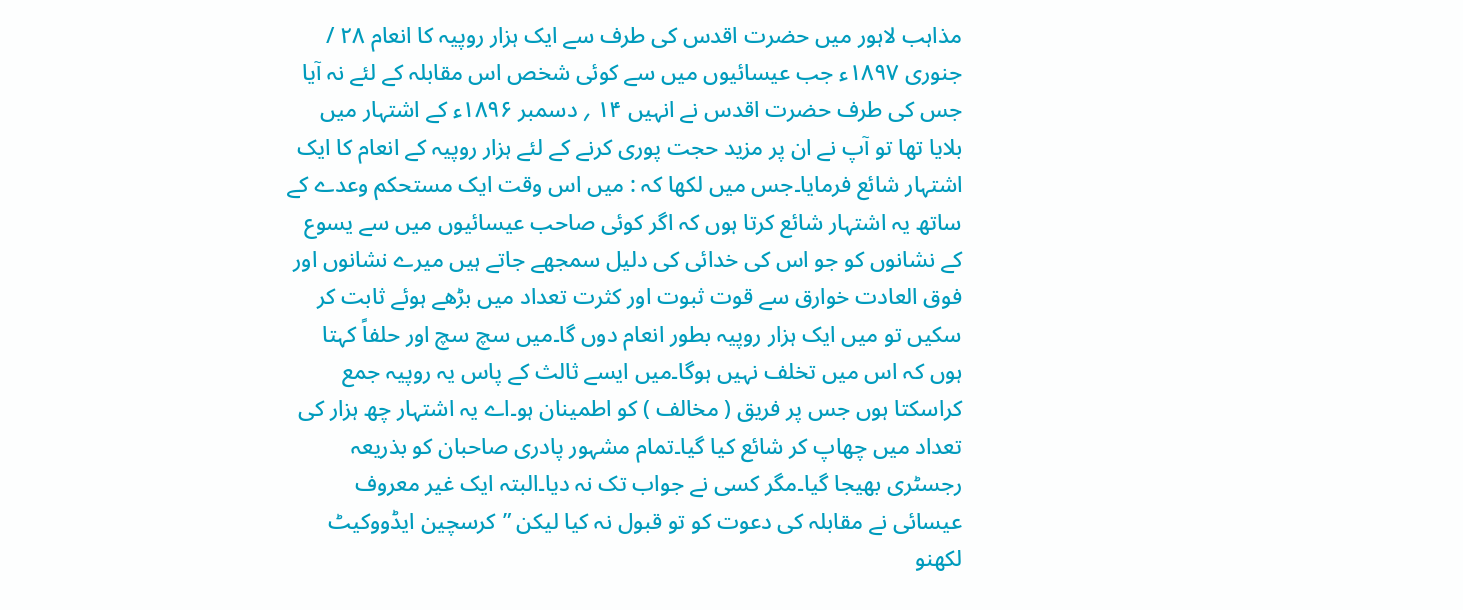مذاہب لاہور میں حضرت اقدس کی طرف سے ایک ہزار روپیہ کا انعام ۲۸ / جنوری ۱۸۹۷ء جب عیسائیوں میں سے کوئی شخص اس مقابلہ کے لئے نہ آیا جس کی طرف حضرت اقدس نے انہیں ۱۴ ؍ دسمبر ۱۸۹۶ء کے اشتہار میں بلایا تھا تو آپ نے ان پر مزید حجت پوری کرنے کے لئے ہزار روپیہ کے انعام کا ایک اشتہار شائع فرمایا۔جس میں لکھا کہ : میں اس وقت ایک مستحکم وعدے کے ساتھ یہ اشتہار شائع کرتا ہوں کہ اگر کوئی صاحب عیسائیوں میں سے یسوع کے نشانوں کو جو اس کی خدائی کی دلیل سمجھے جاتے ہیں میرے نشانوں اور فوق العادت خوارق سے قوت ثبوت اور کثرت تعداد میں بڑھے ہوئے ثابت کر سکیں تو میں ایک ہزار روپیہ بطور انعام دوں گا۔میں سچ سچ اور حلفاً کہتا ہوں کہ اس میں تخلف نہیں ہوگا۔میں ایسے ثالث کے پاس یہ روپیہ جمع کراسکتا ہوں جس پر فریق ( مخالف ) کو اطمینان ہو۔اے یہ اشتہار چھ ہزار کی تعداد میں چھاپ کر شائع کیا گیا۔تمام مشہور پادری صاحبان کو بذریعہ رجسٹری بھیجا گیا۔مگر کسی نے جواب تک نہ دیا۔البتہ ایک غیر معروف عیسائی نے مقابلہ کی دعوت کو تو قبول نہ کیا لیکن ”کرسچین ایڈووکیٹ لکھنو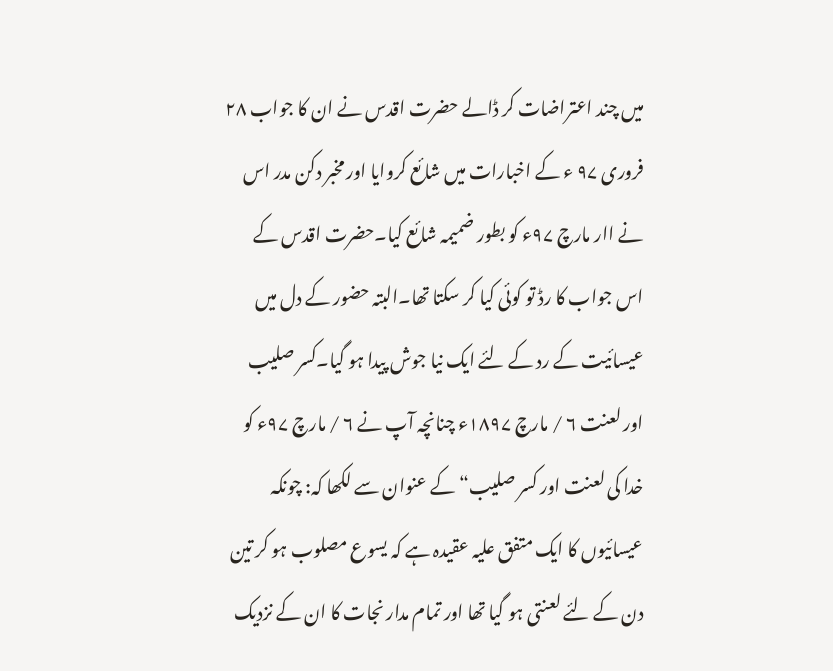میں چند اعتراضات کر ڈالے حضرت اقدس نے ان کا جواب ۲۸ فروری ۹۷ ء کے اخبارات میں شائع کروایا اور مخبر دکن مدر اس نے اار مارچ ۹۷ء کو بطور ضمیمہ شائع کیا۔حضرت اقدس کے اس جواب کا رڈ تو کوئی کیا کر سکتا تھا۔البتہ حضور کے دل میں عیسائیت کے رد کے لئے ایک نیا جوش پیدا ہو گیا۔کسر صلیب اور لعنت ۶ / مارچ ۱۸۹۷ء چنانچہ آپ نے ۶ / مارچ ۹۷ء کو خدا کی لعنت اور کسر صلیب“ کے عنوان سے لکھا کہ: چونکہ عیسائیوں کا ایک متفق علیہ عقیدہ ہے کہ یسوع مصلوب ہو کر تین دن کے لئے لعنتی ہو گیا تھا اور تمام مدار نجات کا ان کے نزدیک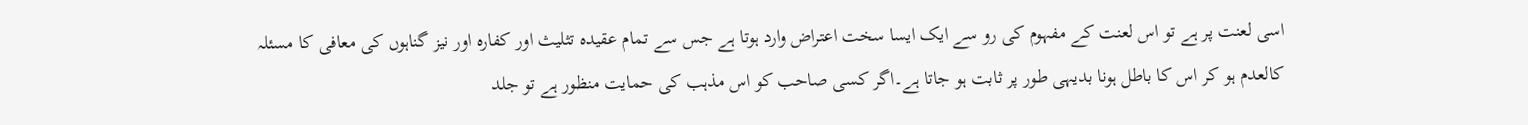اسی لعنت پر ہے تو اس لعنت کے مفہوم کی رو سے ایک ایسا سخت اعتراض وارد ہوتا ہے جس سے تمام عقیدہ تثلیث اور کفارہ اور نیز گناہوں کی معافی کا مسئلہ کالعدم ہو کر اس کا باطل ہونا بدیہی طور پر ثابت ہو جاتا ہے۔اگر کسی صاحب کو اس مذہب کی حمایت منظور ہے تو جلد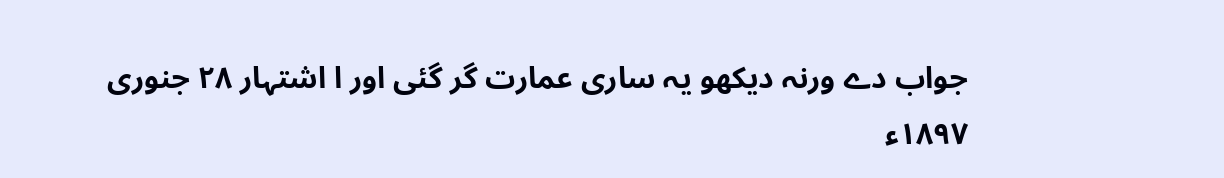جواب دے ورنہ دیکھو یہ ساری عمارت گر گئی اور ا اشتہار ۲۸ جنوری ۱۸۹۷ء